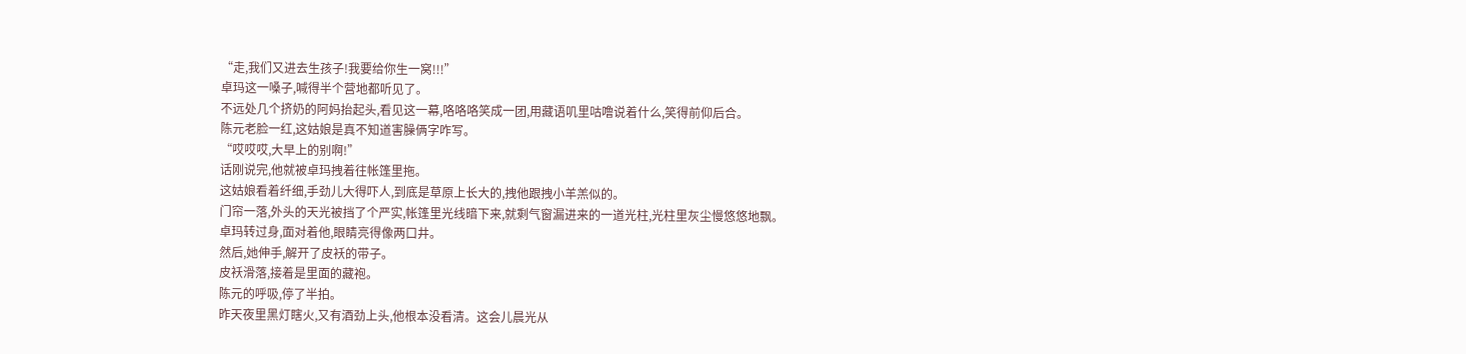“走,我们又进去生孩子!我要给你生一窝!!!”
卓玛这一嗓子,喊得半个营地都听见了。
不远处几个挤奶的阿妈抬起头,看见这一幕,咯咯咯笑成一团,用藏语叽里咕噜说着什么,笑得前仰后合。
陈元老脸一红,这姑娘是真不知道害臊俩字咋写。
“哎哎哎,大早上的别啊!”
话刚说完,他就被卓玛拽着往帐篷里拖。
这姑娘看着纤细,手劲儿大得吓人,到底是草原上长大的,拽他跟拽小羊羔似的。
门帘一落,外头的天光被挡了个严实,帐篷里光线暗下来,就剩气窗漏进来的一道光柱,光柱里灰尘慢悠悠地飘。
卓玛转过身,面对着他,眼睛亮得像两口井。
然后,她伸手,解开了皮袄的带子。
皮袄滑落,接着是里面的藏袍。
陈元的呼吸,停了半拍。
昨天夜里黑灯瞎火,又有酒劲上头,他根本没看清。这会儿晨光从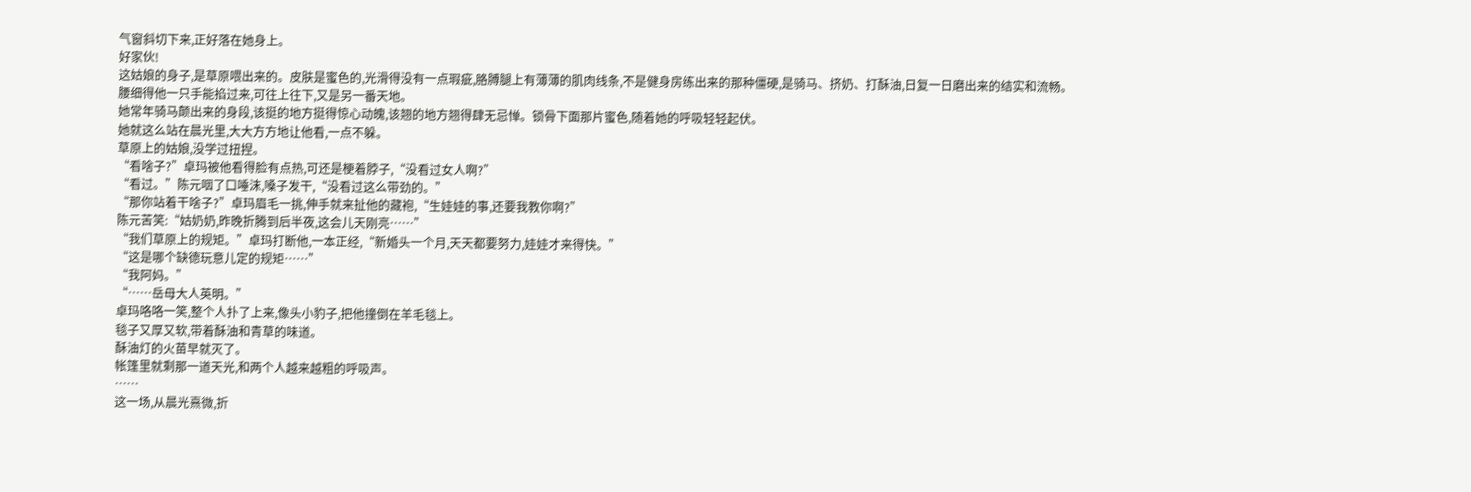气窗斜切下来,正好落在她身上。
好家伙!
这姑娘的身子,是草原喂出来的。皮肤是蜜色的,光滑得没有一点瑕疵,胳膊腿上有薄薄的肌肉线条,不是健身房练出来的那种僵硬,是骑马、挤奶、打酥油,日复一日磨出来的结实和流畅。
腰细得他一只手能掐过来,可往上往下,又是另一番天地。
她常年骑马颠出来的身段,该挺的地方挺得惊心动魄,该翘的地方翘得肆无忌惮。锁骨下面那片蜜色,随着她的呼吸轻轻起伏。
她就这么站在晨光里,大大方方地让他看,一点不躲。
草原上的姑娘,没学过扭捏。
“看啥子?”卓玛被他看得脸有点热,可还是梗着脖子,“没看过女人啊?”
“看过。”陈元咽了口唾沫,嗓子发干,“没看过这么带劲的。”
“那你站着干啥子?”卓玛眉毛一挑,伸手就来扯他的藏袍,“生娃娃的事,还要我教你啊?”
陈元苦笑:“姑奶奶,昨晚折腾到后半夜,这会儿天刚亮……”
“我们草原上的规矩。”卓玛打断他,一本正经,“新婚头一个月,天天都要努力,娃娃才来得快。”
“这是哪个缺德玩意儿定的规矩……”
“我阿妈。”
“……岳母大人英明。”
卓玛咯咯一笑,整个人扑了上来,像头小豹子,把他撞倒在羊毛毯上。
毯子又厚又软,带着酥油和青草的味道。
酥油灯的火苗早就灭了。
帐篷里就剩那一道天光,和两个人越来越粗的呼吸声。
……
这一场,从晨光熹微,折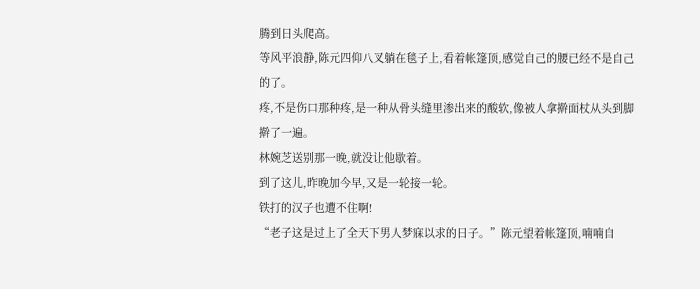腾到日头爬高。
等风平浪静,陈元四仰八叉躺在毯子上,看着帐篷顶,感觉自己的腰已经不是自己的了。
疼,不是伤口那种疼,是一种从骨头缝里渗出来的酸软,像被人拿擀面杖从头到脚擀了一遍。
林婉芝送别那一晚,就没让他歇着。
到了这儿,昨晚加今早,又是一轮接一轮。
铁打的汉子也遭不住啊!
“老子这是过上了全天下男人梦寐以求的日子。”陈元望着帐篷顶,喃喃自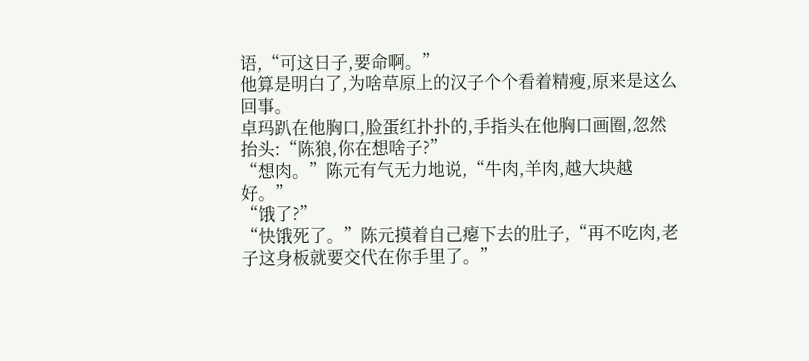语,“可这日子,要命啊。”
他算是明白了,为啥草原上的汉子个个看着精瘦,原来是这么回事。
卓玛趴在他胸口,脸蛋红扑扑的,手指头在他胸口画圈,忽然抬头:“陈狼,你在想啥子?”
“想肉。”陈元有气无力地说,“牛肉,羊肉,越大块越好。”
“饿了?”
“快饿死了。”陈元摸着自己瘪下去的肚子,“再不吃肉,老子这身板就要交代在你手里了。”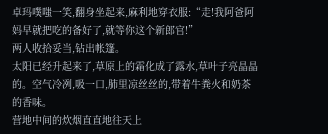卓玛噗嗤一笑,翻身坐起来,麻利地穿衣服:“走!我阿爸阿妈早就把吃的备好了,就等你这个新郎官!”
两人收拾妥当,钻出帐篷。
太阳已经升起来了,草原上的霜化成了露水,草叶子亮晶晶的。空气冷冽,吸一口,肺里凉丝丝的,带着牛粪火和奶茶的香味。
营地中间的炊烟直直地往天上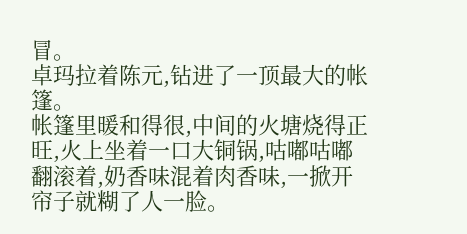冒。
卓玛拉着陈元,钻进了一顶最大的帐篷。
帐篷里暖和得很,中间的火塘烧得正旺,火上坐着一口大铜锅,咕嘟咕嘟翻滚着,奶香味混着肉香味,一掀开帘子就糊了人一脸。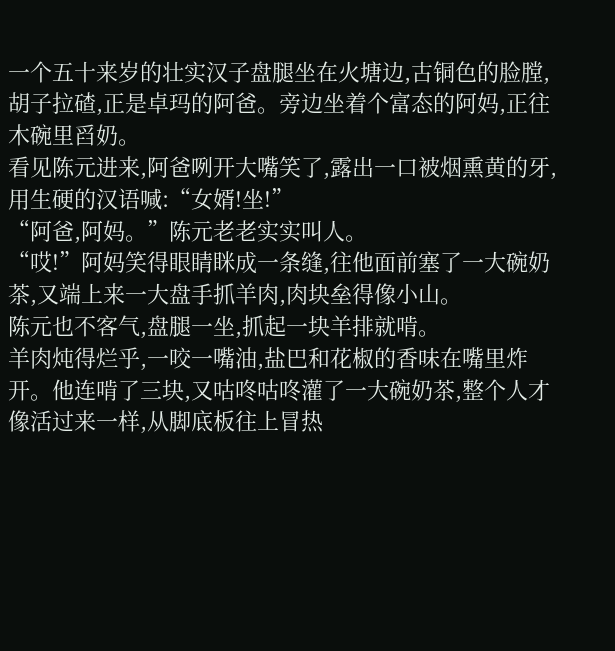一个五十来岁的壮实汉子盘腿坐在火塘边,古铜色的脸膛,胡子拉碴,正是卓玛的阿爸。旁边坐着个富态的阿妈,正往木碗里舀奶。
看见陈元进来,阿爸咧开大嘴笑了,露出一口被烟熏黄的牙,用生硬的汉语喊:“女婿!坐!”
“阿爸,阿妈。”陈元老老实实叫人。
“哎!”阿妈笑得眼睛眯成一条缝,往他面前塞了一大碗奶茶,又端上来一大盘手抓羊肉,肉块垒得像小山。
陈元也不客气,盘腿一坐,抓起一块羊排就啃。
羊肉炖得烂乎,一咬一嘴油,盐巴和花椒的香味在嘴里炸开。他连啃了三块,又咕咚咕咚灌了一大碗奶茶,整个人才像活过来一样,从脚底板往上冒热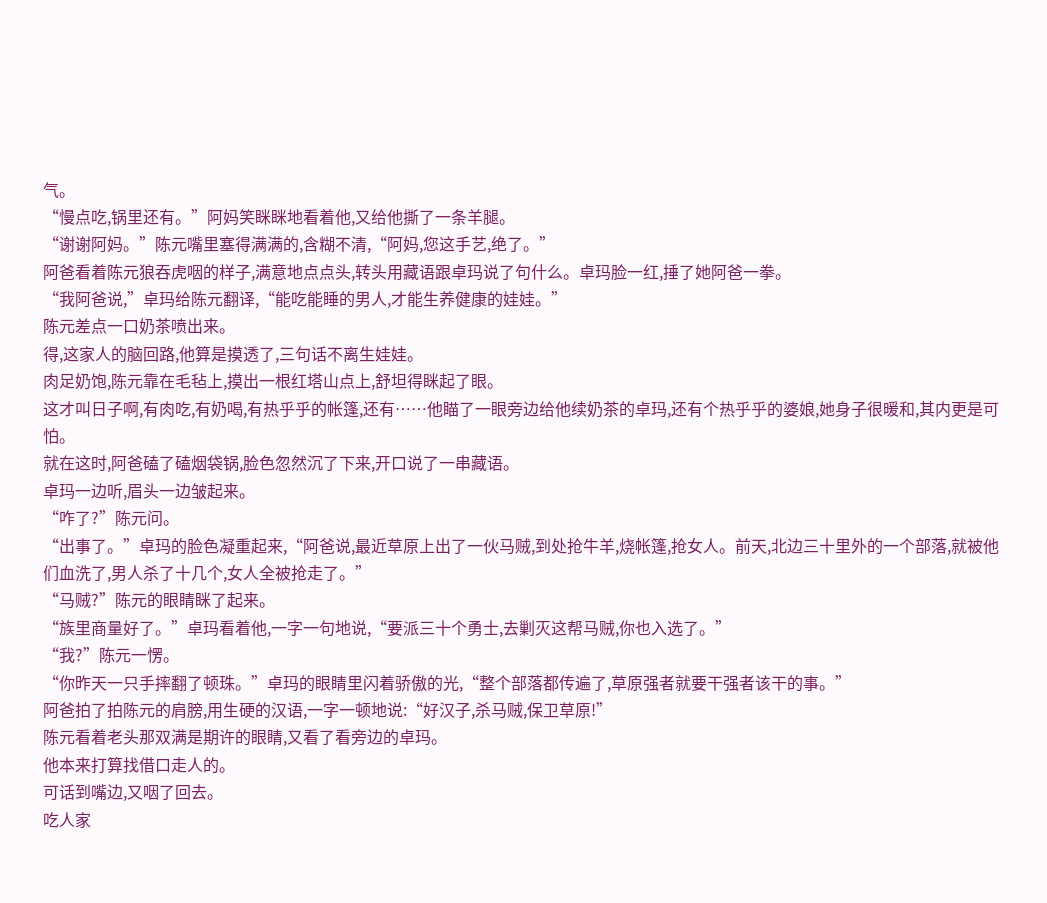气。
“慢点吃,锅里还有。”阿妈笑眯眯地看着他,又给他撕了一条羊腿。
“谢谢阿妈。”陈元嘴里塞得满满的,含糊不清,“阿妈,您这手艺,绝了。”
阿爸看着陈元狼吞虎咽的样子,满意地点点头,转头用藏语跟卓玛说了句什么。卓玛脸一红,捶了她阿爸一拳。
“我阿爸说,”卓玛给陈元翻译,“能吃能睡的男人,才能生养健康的娃娃。”
陈元差点一口奶茶喷出来。
得,这家人的脑回路,他算是摸透了,三句话不离生娃娃。
肉足奶饱,陈元靠在毛毡上,摸出一根红塔山点上,舒坦得眯起了眼。
这才叫日子啊,有肉吃,有奶喝,有热乎乎的帐篷,还有……他瞄了一眼旁边给他续奶茶的卓玛,还有个热乎乎的婆娘,她身子很暖和,其内更是可怕。
就在这时,阿爸磕了磕烟袋锅,脸色忽然沉了下来,开口说了一串藏语。
卓玛一边听,眉头一边皱起来。
“咋了?”陈元问。
“出事了。”卓玛的脸色凝重起来,“阿爸说,最近草原上出了一伙马贼,到处抢牛羊,烧帐篷,抢女人。前天,北边三十里外的一个部落,就被他们血洗了,男人杀了十几个,女人全被抢走了。”
“马贼?”陈元的眼睛眯了起来。
“族里商量好了。”卓玛看着他,一字一句地说,“要派三十个勇士,去剿灭这帮马贼,你也入选了。”
“我?”陈元一愣。
“你昨天一只手摔翻了顿珠。”卓玛的眼睛里闪着骄傲的光,“整个部落都传遍了,草原强者就要干强者该干的事。”
阿爸拍了拍陈元的肩膀,用生硬的汉语,一字一顿地说:“好汉子,杀马贼,保卫草原!”
陈元看着老头那双满是期许的眼睛,又看了看旁边的卓玛。
他本来打算找借口走人的。
可话到嘴边,又咽了回去。
吃人家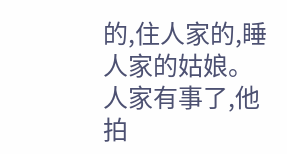的,住人家的,睡人家的姑娘。
人家有事了,他拍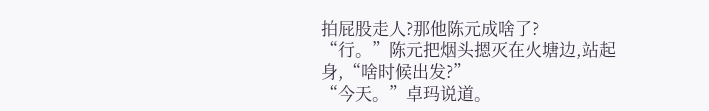拍屁股走人?那他陈元成啥了?
“行。”陈元把烟头摁灭在火塘边,站起身,“啥时候出发?”
“今天。”卓玛说道。